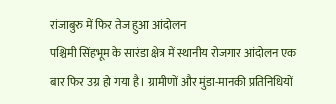रांजाबुरु में फिर तेज हुआ आंदोलन
पश्चिमी सिंहभूम के सारंडा क्षेत्र में स्थानीय रोजगार आंदोलन एक बार फिर उग्र हो गया है। ग्रामीणों और मुंडा-मानकी प्रतिनिधियों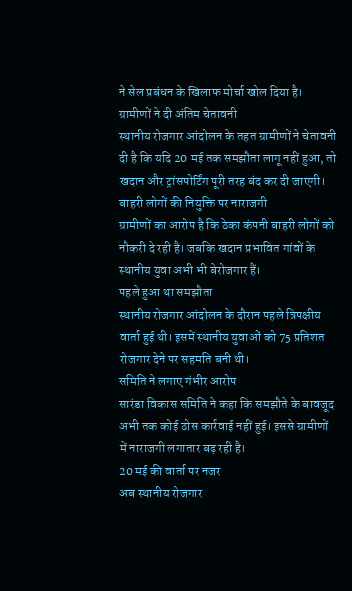ने सेल प्रबंधन के खिलाफ मोर्चा खोल दिया है।
ग्रामीणों ने दी अंतिम चेतावनी
स्थानीय रोजगार आंदोलन के तहत ग्रामीणों ने चेतावनी दी है कि यदि 20 मई तक समझौता लागू नहीं हुआ, तो खदान और ट्रांसपोर्टिंग पूरी तरह बंद कर दी जाएगी।
बाहरी लोगों की नियुक्ति पर नाराजगी
ग्रामीणों का आरोप है कि ठेका कंपनी बाहरी लोगों को नौकरी दे रही है। जबकि खदान प्रभावित गांवों के स्थानीय युवा अभी भी बेरोजगार हैं।
पहले हुआ था समझौता
स्थानीय रोजगार आंदोलन के दौरान पहले त्रिपक्षीय वार्ता हुई थी। इसमें स्थानीय युवाओं को 75 प्रतिशत रोजगार देने पर सहमति बनी थी।
समिति ने लगाए गंभीर आरोप
सारंडा विकास समिति ने कहा कि समझौते के बावजूद अभी तक कोई ठोस कार्रवाई नहीं हुई। इससे ग्रामीणों में नाराजगी लगातार बढ़ रही है।
20 मई की वार्ता पर नजर
अब स्थानीय रोजगार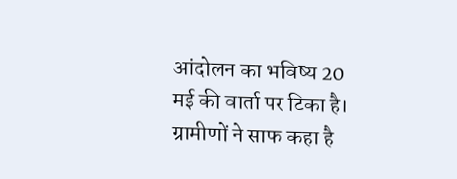आंदोलन का भविष्य 20 मई की वार्ता पर टिका है। ग्रामीणों ने साफ कहा है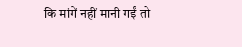कि मांगें नहीं मानी गईं तो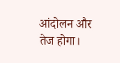आंदोलन और तेज होगा।